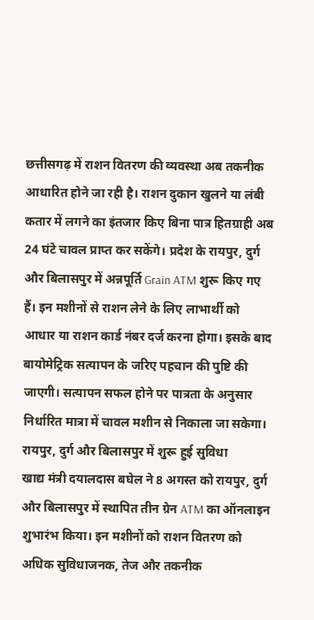छत्तीसगढ़ में राशन वितरण की व्यवस्था अब तकनीक आधारित होने जा रही है। राशन दुकान खुलने या लंबी कतार में लगने का इंतजार किए बिना पात्र हितग्राही अब 24 घंटे चावल प्राप्त कर सकेंगे। प्रदेश के रायपुर, दुर्ग और बिलासपुर में अन्नपूर्ति Grain ATM शुरू किए गए हैं। इन मशीनों से राशन लेने के लिए लाभार्थी को आधार या राशन कार्ड नंबर दर्ज करना होगा। इसके बाद बायोमेट्रिक सत्यापन के जरिए पहचान की पुष्टि की जाएगी। सत्यापन सफल होने पर पात्रता के अनुसार निर्धारित मात्रा में चावल मशीन से निकाला जा सकेगा।
रायपुर, दुर्ग और बिलासपुर में शुरू हुई सुविधा
खाद्य मंत्री दयालदास बघेल ने 8 अगस्त को रायपुर, दुर्ग और बिलासपुर में स्थापित तीन ग्रेन ATM का ऑनलाइन शुभारंभ किया। इन मशीनों को राशन वितरण को अधिक सुविधाजनक, तेज और तकनीक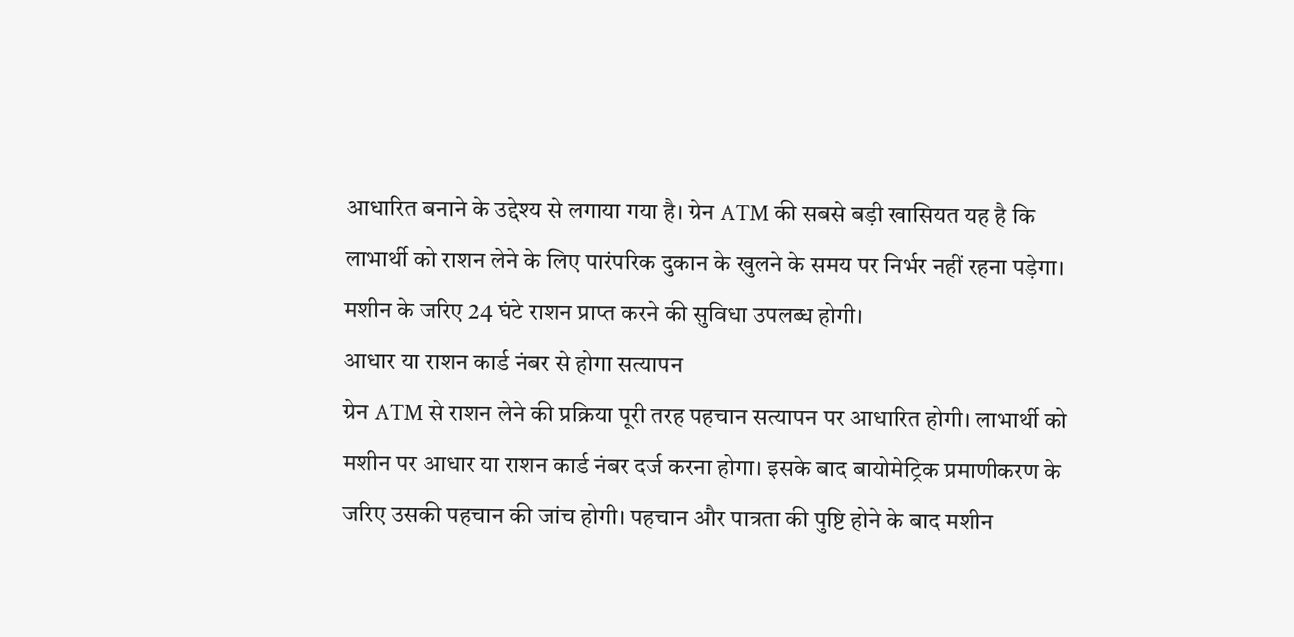आधारित बनाने के उद्देश्य से लगाया गया है। ग्रेन ATM की सबसे बड़ी खासियत यह है कि लाभार्थी को राशन लेने के लिए पारंपरिक दुकान के खुलने के समय पर निर्भर नहीं रहना पड़ेगा। मशीन के जरिए 24 घंटे राशन प्राप्त करने की सुविधा उपलब्ध होगी।
आधार या राशन कार्ड नंबर से होगा सत्यापन
ग्रेन ATM से राशन लेने की प्रक्रिया पूरी तरह पहचान सत्यापन पर आधारित होगी। लाभार्थी को मशीन पर आधार या राशन कार्ड नंबर दर्ज करना होगा। इसके बाद बायोमेट्रिक प्रमाणीकरण के जरिए उसकी पहचान की जांच होगी। पहचान और पात्रता की पुष्टि होने के बाद मशीन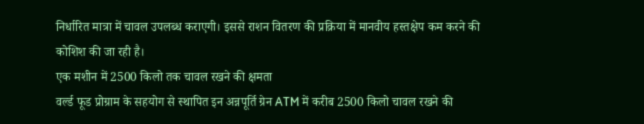निर्धारित मात्रा में चावल उपलब्ध कराएगी। इससे राशन वितरण की प्रक्रिया में मानवीय हस्तक्षेप कम करने की कोशिश की जा रही है।
एक मशीन में 2500 किलो तक चावल रखने की क्षमता
वर्ल्ड फूड प्रोग्राम के सहयोग से स्थापित इन अन्नपूर्ति ग्रेन ATM में करीब 2500 किलो चावल रखने की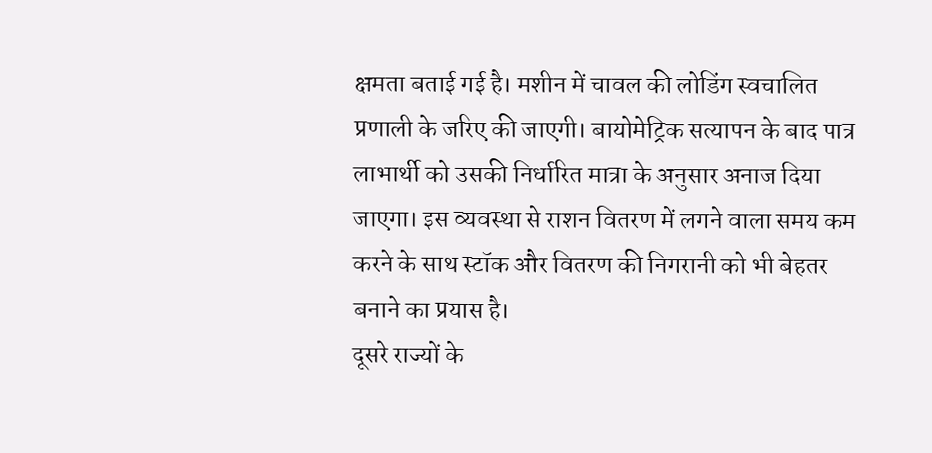क्षमता बताई गई है। मशीन में चावल की लोडिंग स्वचालित प्रणाली के जरिए की जाएगी। बायोमेट्रिक सत्यापन के बाद पात्र लाभार्थी को उसकी निर्धारित मात्रा के अनुसार अनाज दिया जाएगा। इस व्यवस्था से राशन वितरण में लगने वाला समय कम करने के साथ स्टॉक और वितरण की निगरानी को भी बेहतर बनाने का प्रयास है।
दूसरे राज्यों के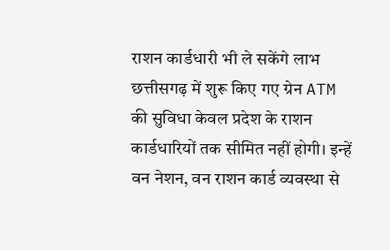राशन कार्डधारी भी ले सकेंगे लाभ
छत्तीसगढ़ में शुरू किए गए ग्रेन ATM की सुविधा केवल प्रदेश के राशन कार्डधारियों तक सीमित नहीं होगी। इन्हें वन नेशन, वन राशन कार्ड व्यवस्था से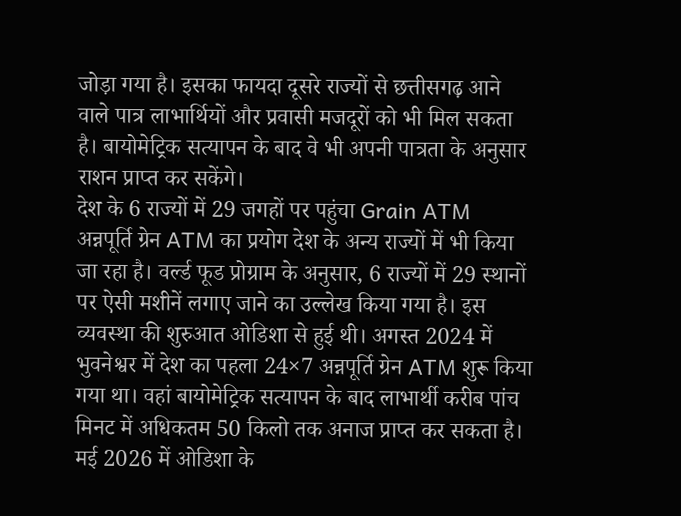जोड़ा गया है। इसका फायदा दूसरे राज्यों से छत्तीसगढ़ आने वाले पात्र लाभार्थियों और प्रवासी मजदूरों को भी मिल सकता है। बायोमेट्रिक सत्यापन के बाद वे भी अपनी पात्रता के अनुसार राशन प्राप्त कर सकेंगे।
देश के 6 राज्यों में 29 जगहों पर पहुंचा Grain ATM
अन्नपूर्ति ग्रेन ATM का प्रयोग देश के अन्य राज्यों में भी किया जा रहा है। वर्ल्ड फूड प्रोग्राम के अनुसार, 6 राज्यों में 29 स्थानों पर ऐसी मशीनें लगाए जाने का उल्लेख किया गया है। इस व्यवस्था की शुरुआत ओडिशा से हुई थी। अगस्त 2024 में भुवनेश्वर में देश का पहला 24×7 अन्नपूर्ति ग्रेन ATM शुरू किया गया था। वहां बायोमेट्रिक सत्यापन के बाद लाभार्थी करीब पांच मिनट में अधिकतम 50 किलो तक अनाज प्राप्त कर सकता है। मई 2026 में ओडिशा के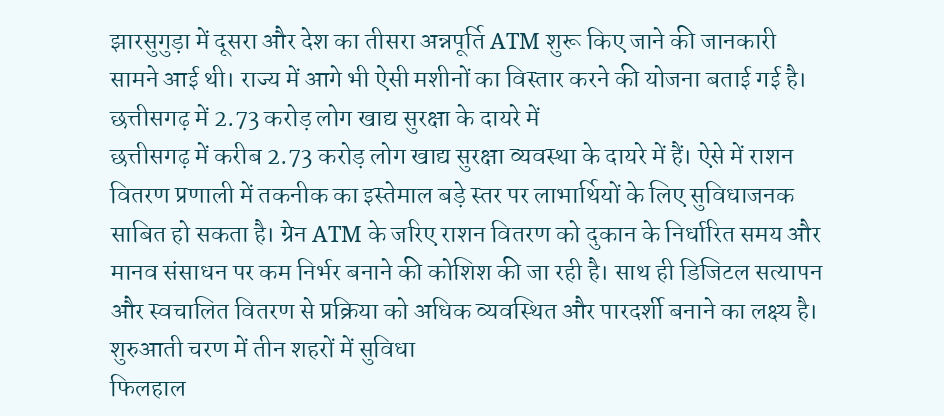झारसुगुड़ा में दूसरा और देश का तीसरा अन्नपूर्ति ATM शुरू किए जाने की जानकारी सामने आई थी। राज्य में आगे भी ऐसी मशीनों का विस्तार करने की योजना बताई गई है।
छत्तीसगढ़ में 2.73 करोड़ लोग खाद्य सुरक्षा के दायरे में
छत्तीसगढ़ में करीब 2.73 करोड़ लोग खाद्य सुरक्षा व्यवस्था के दायरे में हैं। ऐसे में राशन वितरण प्रणाली में तकनीक का इस्तेमाल बड़े स्तर पर लाभार्थियों के लिए सुविधाजनक साबित हो सकता है। ग्रेन ATM के जरिए राशन वितरण को दुकान के निर्धारित समय और मानव संसाधन पर कम निर्भर बनाने की कोशिश की जा रही है। साथ ही डिजिटल सत्यापन और स्वचालित वितरण से प्रक्रिया को अधिक व्यवस्थित और पारदर्शी बनाने का लक्ष्य है।
शुरुआती चरण में तीन शहरों में सुविधा
फिलहाल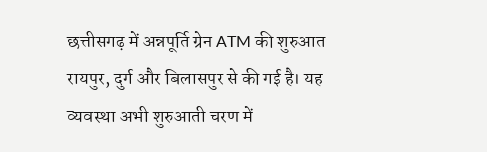छत्तीसगढ़ में अन्नपूर्ति ग्रेन ATM की शुरुआत रायपुर, दुर्ग और बिलासपुर से की गई है। यह व्यवस्था अभी शुरुआती चरण में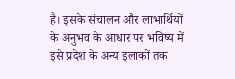है। इसके संचालन और लाभार्थियों के अनुभव के आधार पर भविष्य में इसे प्रदेश के अन्य इलाकों तक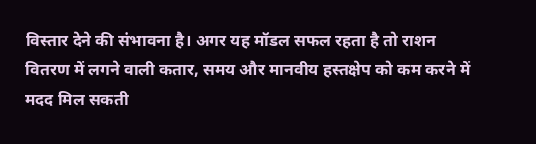विस्तार देने की संभावना है। अगर यह मॉडल सफल रहता है तो राशन वितरण में लगने वाली कतार, समय और मानवीय हस्तक्षेप को कम करने में मदद मिल सकती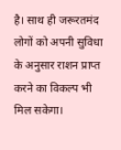है। साथ ही जरूरतमंद लोगों को अपनी सुविधा के अनुसार राशन प्राप्त करने का विकल्प भी मिल सकेगा।